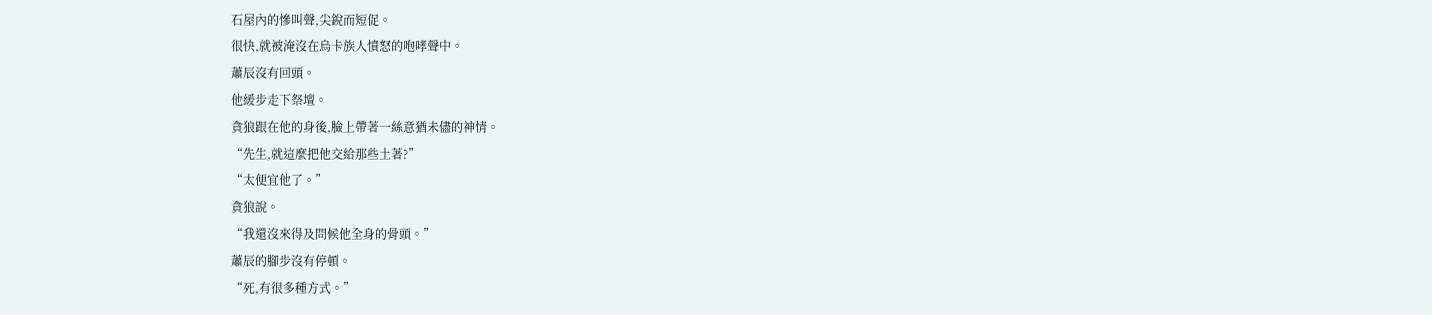石屋內的慘叫聲,尖銳而短促。
很快,就被淹沒在烏卡族人憤怒的咆哮聲中。
蕭辰沒有回頭。
他緩步走下祭壇。
貪狼跟在他的身後,臉上帶著一絲意猶未儘的神情。
“先生,就這麼把他交給那些土著?”
“太便宜他了。”
貪狼說。
“我還沒來得及問候他全身的骨頭。”
蕭辰的腳步沒有停頓。
“死,有很多種方式。”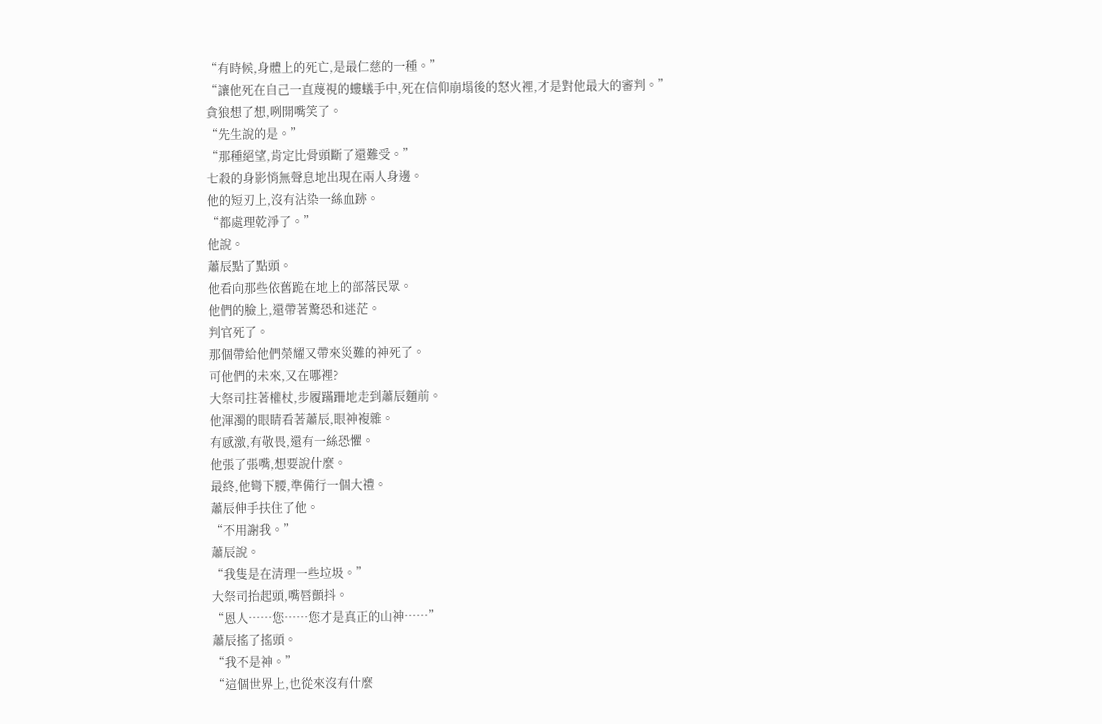“有時候,身體上的死亡,是最仁慈的一種。”
“讓他死在自己一直蔑視的螻蟻手中,死在信仰崩塌後的怒火裡,才是對他最大的審判。”
貪狼想了想,咧開嘴笑了。
“先生說的是。”
“那種絕望,肯定比骨頭斷了還難受。”
七殺的身影悄無聲息地出現在兩人身邊。
他的短刃上,沒有沾染一絲血跡。
“都處理乾淨了。”
他說。
蕭辰點了點頭。
他看向那些依舊跪在地上的部落民眾。
他們的臉上,還帶著驚恐和迷茫。
判官死了。
那個帶給他們榮耀又帶來災難的神死了。
可他們的未來,又在哪裡?
大祭司拄著權杖,步履蹣跚地走到蕭辰麵前。
他渾濁的眼睛看著蕭辰,眼神複雜。
有感激,有敬畏,還有一絲恐懼。
他張了張嘴,想要說什麼。
最終,他彎下腰,準備行一個大禮。
蕭辰伸手扶住了他。
“不用謝我。”
蕭辰說。
“我隻是在清理一些垃圾。”
大祭司抬起頭,嘴唇顫抖。
“恩人……您……您才是真正的山神……”
蕭辰搖了搖頭。
“我不是神。”
“這個世界上,也從來沒有什麼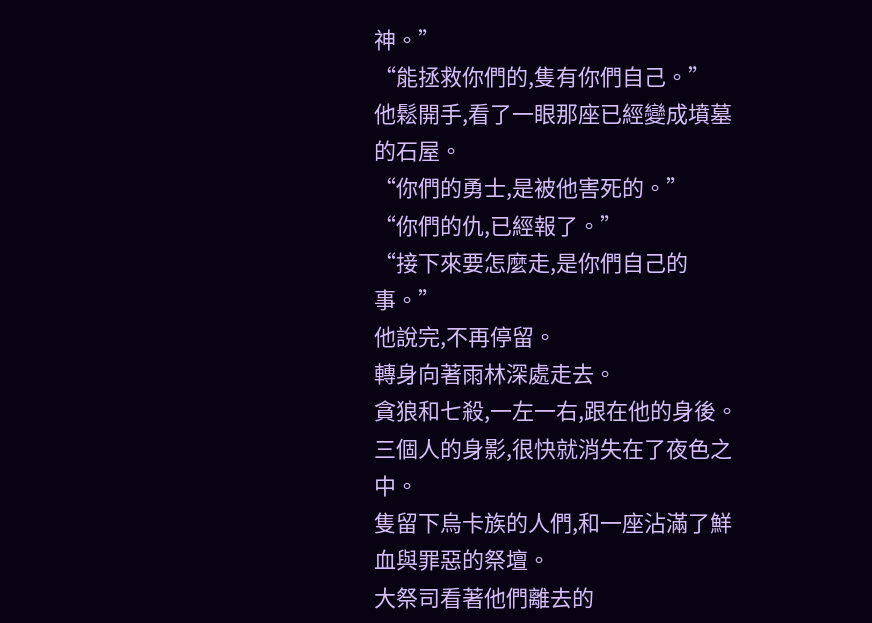神。”
“能拯救你們的,隻有你們自己。”
他鬆開手,看了一眼那座已經變成墳墓的石屋。
“你們的勇士,是被他害死的。”
“你們的仇,已經報了。”
“接下來要怎麼走,是你們自己的事。”
他說完,不再停留。
轉身向著雨林深處走去。
貪狼和七殺,一左一右,跟在他的身後。
三個人的身影,很快就消失在了夜色之中。
隻留下烏卡族的人們,和一座沾滿了鮮血與罪惡的祭壇。
大祭司看著他們離去的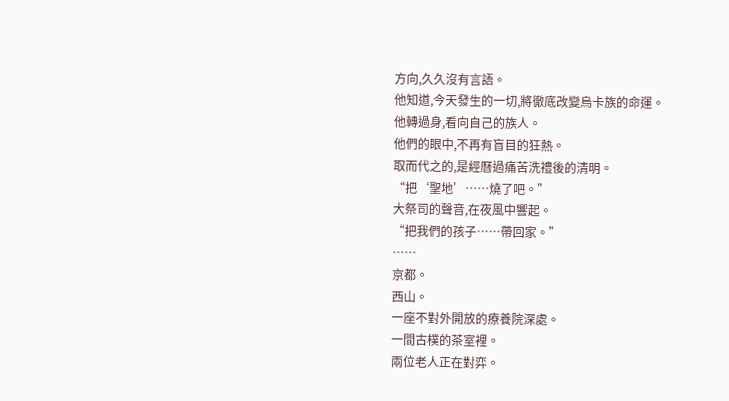方向,久久沒有言語。
他知道,今天發生的一切,將徹底改變烏卡族的命運。
他轉過身,看向自己的族人。
他們的眼中,不再有盲目的狂熱。
取而代之的,是經曆過痛苦洗禮後的清明。
“把‘聖地’……燒了吧。”
大祭司的聲音,在夜風中響起。
“把我們的孩子……帶回家。”
……
京都。
西山。
一座不對外開放的療養院深處。
一間古樸的茶室裡。
兩位老人正在對弈。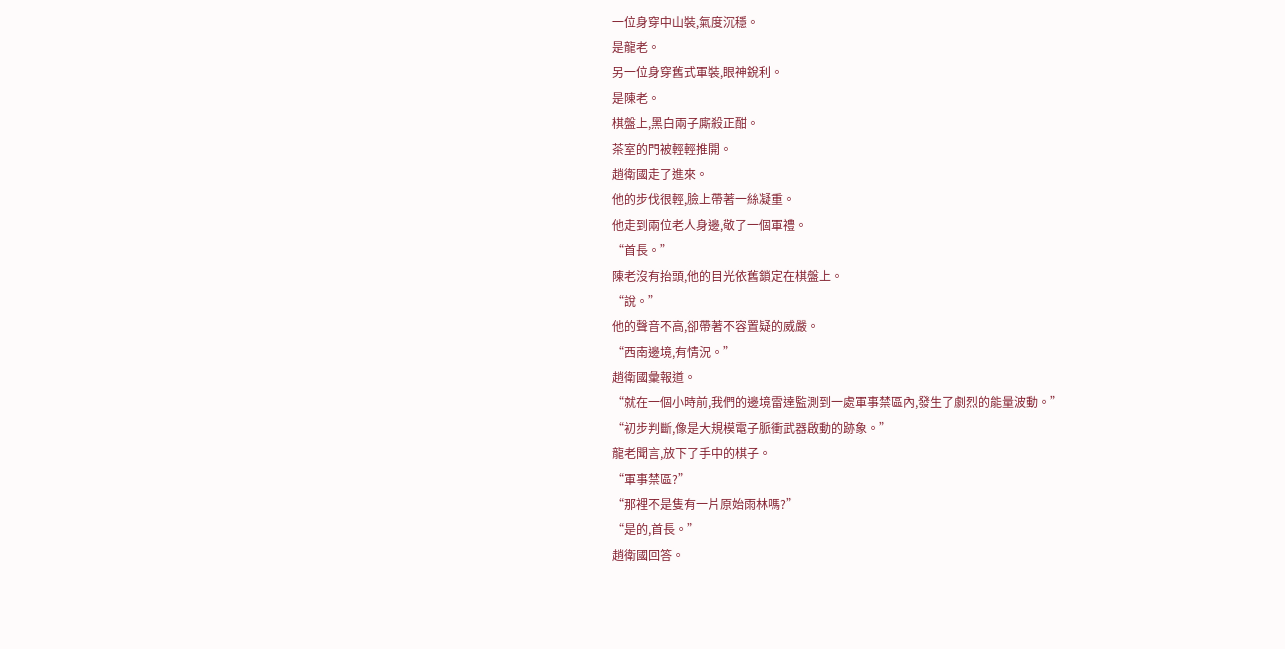一位身穿中山裝,氣度沉穩。
是龍老。
另一位身穿舊式軍裝,眼神銳利。
是陳老。
棋盤上,黑白兩子廝殺正酣。
茶室的門被輕輕推開。
趙衛國走了進來。
他的步伐很輕,臉上帶著一絲凝重。
他走到兩位老人身邊,敬了一個軍禮。
“首長。”
陳老沒有抬頭,他的目光依舊鎖定在棋盤上。
“說。”
他的聲音不高,卻帶著不容置疑的威嚴。
“西南邊境,有情況。”
趙衛國彙報道。
“就在一個小時前,我們的邊境雷達監測到一處軍事禁區內,發生了劇烈的能量波動。”
“初步判斷,像是大規模電子脈衝武器啟動的跡象。”
龍老聞言,放下了手中的棋子。
“軍事禁區?”
“那裡不是隻有一片原始雨林嗎?”
“是的,首長。”
趙衛國回答。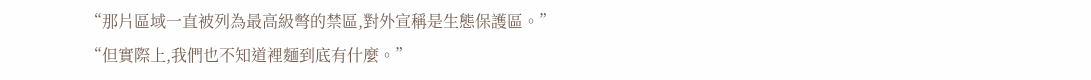“那片區域一直被列為最高級彆的禁區,對外宣稱是生態保護區。”
“但實際上,我們也不知道裡麵到底有什麼。”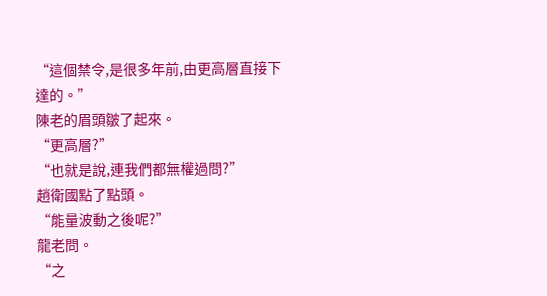“這個禁令,是很多年前,由更高層直接下達的。”
陳老的眉頭皺了起來。
“更高層?”
“也就是說,連我們都無權過問?”
趙衛國點了點頭。
“能量波動之後呢?”
龍老問。
“之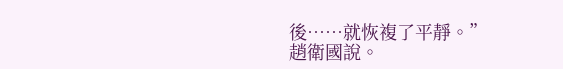後……就恢複了平靜。”
趙衛國說。